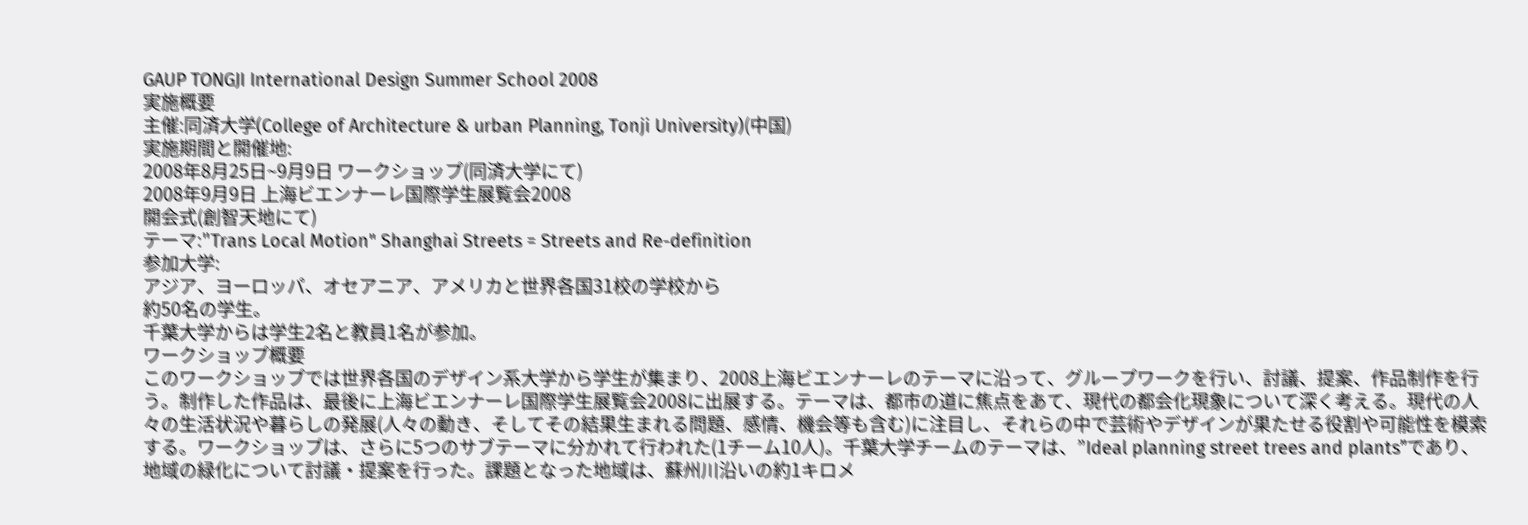GAUP TONGJI International Design Summer School 2008
実施概要
主催:同済大学(College of Architecture & urban Planning, Tonji University)(中国)
実施期間と開催地:
2008年8月25日~9月9日 ワークショップ(同済大学にて)
2008年9月9日 上海ビエンナーレ国際学生展覧会2008
開会式(創智天地にて)
テーマ:"Trans Local Motion" Shanghai Streets = Streets and Re-definition
参加大学:
アジア、ヨーロッパ、オセアニア、アメリカと世界各国31校の学校から
約50名の学生。
千葉大学からは学生2名と教員1名が参加。
ワークショップ概要
このワークショップでは世界各国のデザイン系大学から学生が集まり、2008上海ビエンナーレのテーマに沿って、グループワークを行い、討議、提案、作品制作を行う。制作した作品は、最後に上海ビエンナーレ国際学生展覧会2008に出展する。テーマは、都市の道に焦点をあて、現代の都会化現象について深く考える。現代の人々の生活状況や暮らしの発展(人々の動き、そしてその結果生まれる問題、感情、機会等も含む)に注目し、それらの中で芸術やデザインが果たせる役割や可能性を模索する。ワークショップは、さらに5つのサブテーマに分かれて行われた(1チーム10人)。千葉大学チームのテーマは、”Ideal planning street trees and plants”であり、地域の緑化について討議・提案を行った。課題となった地域は、蘇州川沿いの約1キロメ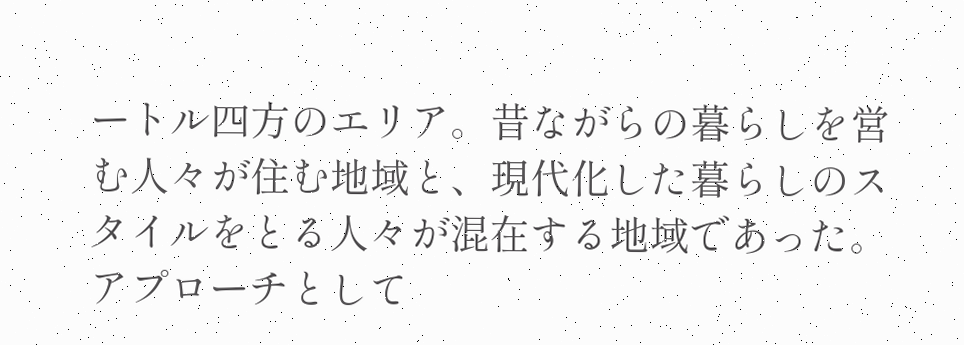ートル四方のエリア。昔ながらの暮らしを営む人々が住む地域と、現代化した暮らしのスタイルをとる人々が混在する地域であった。アプローチとして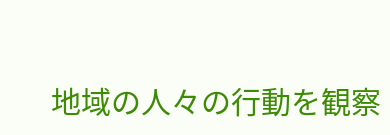地域の人々の行動を観察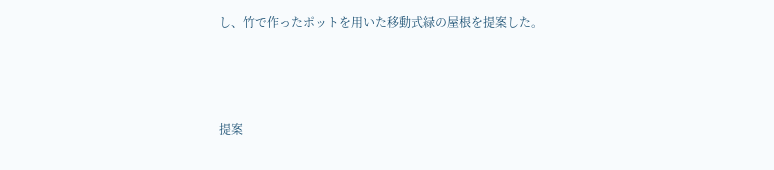し、竹で作ったポットを用いた移動式緑の屋根を提案した。



提案